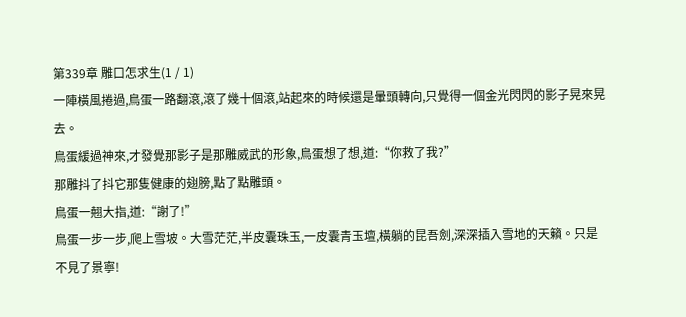第339章 雕口怎求生(1 / 1)
一陣橫風捲過,鳥蛋一路翻滾,滾了幾十個滾,站起來的時候還是暈頭轉向,只覺得一個金光閃閃的影子晃來晃去。
鳥蛋緩過神來,才發覺那影子是那雕威武的形象,鳥蛋想了想,道:“你救了我?”
那雕抖了抖它那隻健康的翅膀,點了點雕頭。
鳥蛋一翹大指,道:“謝了!”
鳥蛋一步一步,爬上雪坡。大雪茫茫,半皮囊珠玉,一皮囊青玉壇,橫躺的昆吾劍,深深插入雪地的天籟。只是不見了景寧!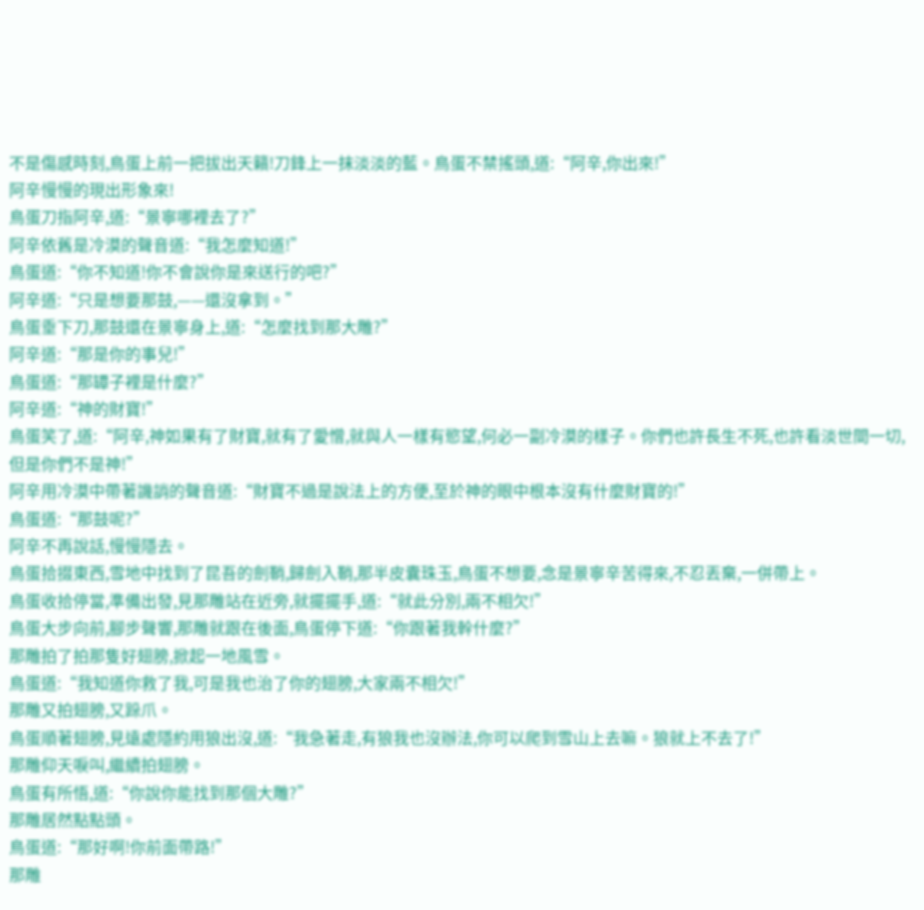不是傷感時刻,鳥蛋上前一把拔出天籟!刀鋒上一抹淡淡的藍。鳥蛋不禁搖頭,道:“阿辛,你出來!”
阿辛慢慢的現出形象來!
鳥蛋刀指阿辛,道:“景寧哪裡去了?”
阿辛依舊是冷漠的聲音道:“我怎麼知道!”
鳥蛋道:“你不知道!你不會說你是來送行的吧?”
阿辛道:“只是想要那鼓,——還沒拿到。”
鳥蛋垂下刀,那鼓還在景寧身上,道:“怎麼找到那大雕?”
阿辛道:“那是你的事兒!”
鳥蛋道:“那罈子裡是什麼?”
阿辛道:“神的財寶!”
鳥蛋笑了,道:“阿辛,神如果有了財寶,就有了愛憎,就與人一樣有慾望,何必一副冷漠的樣子。你們也許長生不死,也許看淡世間一切,但是你們不是神!”
阿辛用冷漠中帶著譏誚的聲音道:“財寶不過是說法上的方便,至於神的眼中根本沒有什麼財寶的!”
鳥蛋道:“那鼓呢?”
阿辛不再說話,慢慢隱去。
鳥蛋拾掇東西,雪地中找到了昆吾的劍鞘,歸劍入鞘,那半皮囊珠玉,鳥蛋不想要,念是景寧辛苦得來,不忍丟棄,一併帶上。
鳥蛋收拾停當,準備出發,見那雕站在近旁,就擺擺手,道:“就此分別,兩不相欠!”
鳥蛋大步向前,腳步聲響,那雕就跟在後面,鳥蛋停下道:“你跟著我幹什麼?”
那雕拍了拍那隻好翅膀,掀起一地風雪。
鳥蛋道:“我知道你救了我,可是我也治了你的翅膀,大家兩不相欠!”
那雕又拍翅膀,又跺爪。
鳥蛋順著翅膀,見遠處隱約用狼出沒,道:“我急著走,有狼我也沒辦法,你可以爬到雪山上去嘛。狼就上不去了!”
那雕仰天唳叫,繼續拍翅膀。
鳥蛋有所悟,道:“你說你能找到那個大雕?”
那雕居然點點頭。
鳥蛋道:“那好啊!你前面帶路!”
那雕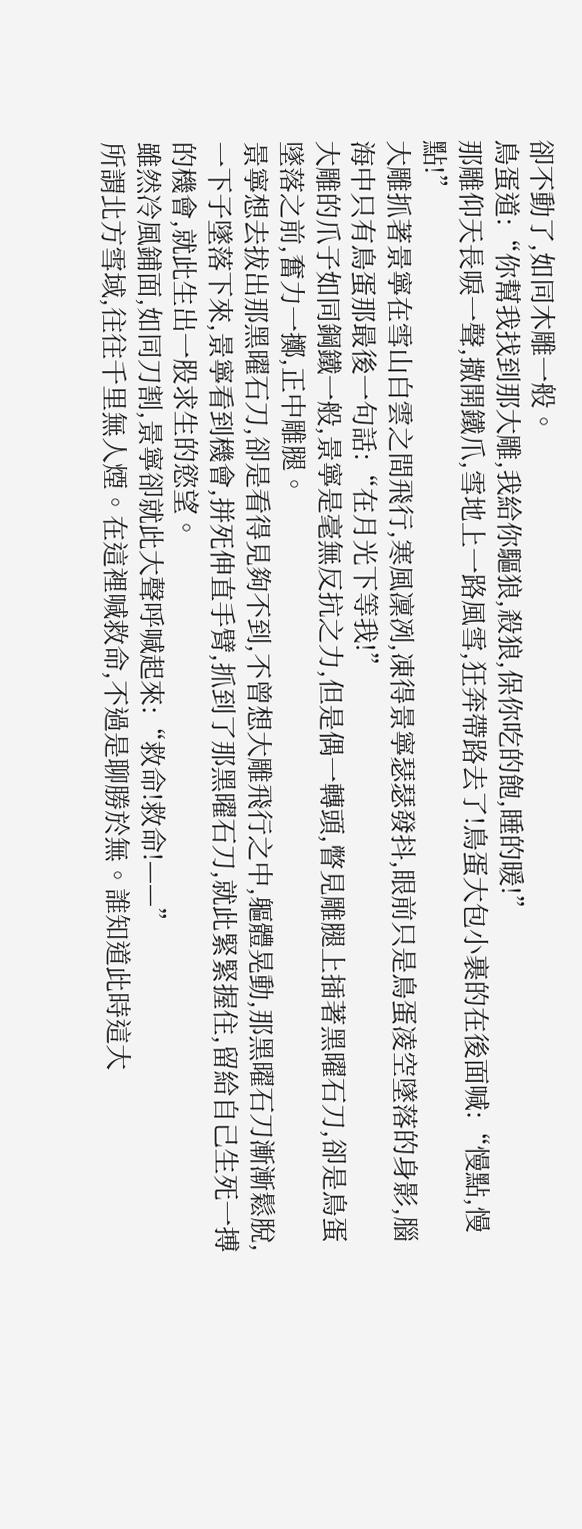卻不動了,如同木雕一般。
鳥蛋道:“你幫我找到那大雕,我給你驅狼,殺狼,保你吃的飽,睡的暖!”
那雕仰天長唳一聲,撒開鐵爪,雪地上一路風雪,狂奔帶路去了!鳥蛋大包小裹的在後面喊:“慢點,慢點!”
大雕抓著景寧在雪山白雲之間飛行,寒風凜冽,凍得景寧瑟瑟發抖,眼前只是鳥蛋凌空墜落的身影,腦海中只有鳥蛋那最後一句話:“在月光下等我!”
大雕的爪子如同鋼鐵一般,景寧是毫無反抗之力,但是偶一轉頭,瞥見雕腿上插著黑曜石刀,卻是鳥蛋墜落之前,奮力一擲,正中雕腿。
景寧想去拔出那黑曜石刀,卻是看得見夠不到,不曾想大雕飛行之中,軀體晃動,那黑曜石刀漸漸鬆脫,一下子墜落下來,景寧看到機會,拼死伸直手臂,抓到了那黑曜石刀,就此緊緊握住,留給自己生死一搏的機會,就此生出一股求生的慾望。
雖然冷風鋪面,如同刀割,景寧卻就此大聲呼喊起來:“救命!救命!——”
所謂北方雪域,往往千里無人煙。在這裡喊救命,不過是聊勝於無。誰知道此時這大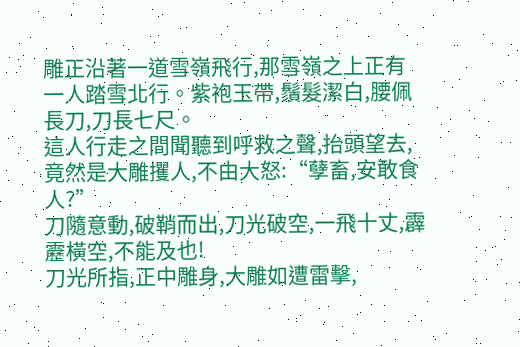雕正沿著一道雪嶺飛行,那雪嶺之上正有一人踏雪北行。紫袍玉帶,鬚髮潔白,腰佩長刀,刀長七尺。
這人行走之間聞聽到呼救之聲,抬頭望去,竟然是大雕攫人,不由大怒:“孽畜,安敢食人?”
刀隨意動,破鞘而出,刀光破空,一飛十丈,霹靂橫空,不能及也!
刀光所指,正中雕身,大雕如遭雷擊,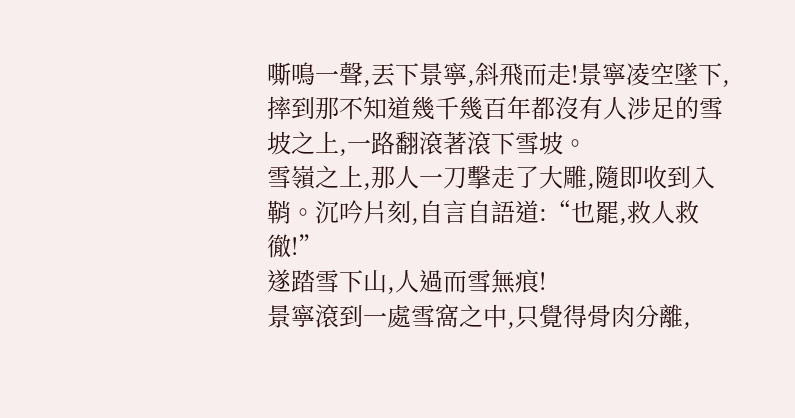嘶鳴一聲,丟下景寧,斜飛而走!景寧凌空墜下,摔到那不知道幾千幾百年都沒有人涉足的雪坡之上,一路翻滾著滾下雪坡。
雪嶺之上,那人一刀擊走了大雕,隨即收到入鞘。沉吟片刻,自言自語道:“也罷,救人救徹!”
遂踏雪下山,人過而雪無痕!
景寧滾到一處雪窩之中,只覺得骨肉分離,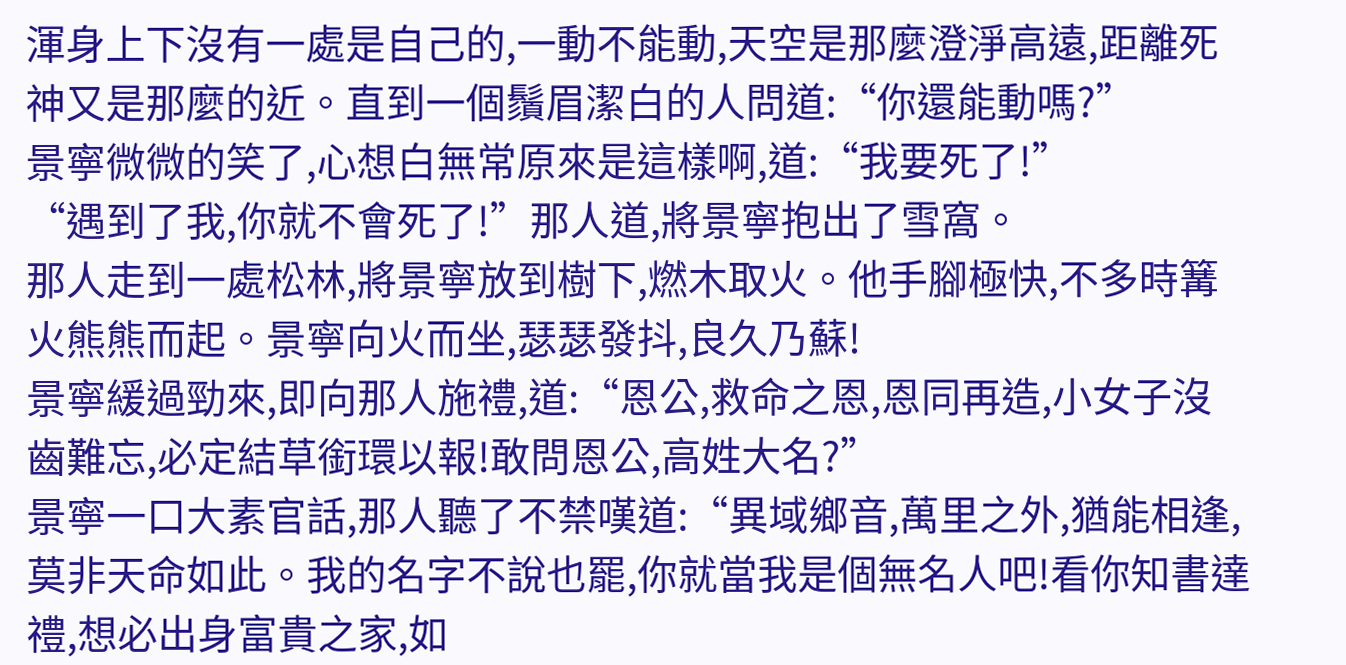渾身上下沒有一處是自己的,一動不能動,天空是那麼澄淨高遠,距離死神又是那麼的近。直到一個鬚眉潔白的人問道:“你還能動嗎?”
景寧微微的笑了,心想白無常原來是這樣啊,道:“我要死了!”
“遇到了我,你就不會死了!”那人道,將景寧抱出了雪窩。
那人走到一處松林,將景寧放到樹下,燃木取火。他手腳極快,不多時篝火熊熊而起。景寧向火而坐,瑟瑟發抖,良久乃蘇!
景寧緩過勁來,即向那人施禮,道:“恩公,救命之恩,恩同再造,小女子沒齒難忘,必定結草銜環以報!敢問恩公,高姓大名?”
景寧一口大素官話,那人聽了不禁嘆道:“異域鄉音,萬里之外,猶能相逢,莫非天命如此。我的名字不說也罷,你就當我是個無名人吧!看你知書達禮,想必出身富貴之家,如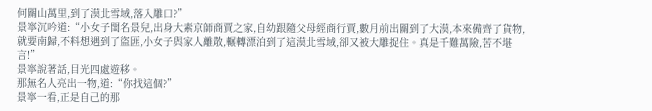何關山萬里,到了漠北雪域,落入雕口?”
景寧沉吟道:“小女子閨名景兒,出身大素京師商賈之家,自幼跟隨父母經商行賈,數月前出關到了大漠,本來備齊了貨物,就要南歸,不料想遇到了盜匪,小女子與家人離散,輾轉漂泊到了這漠北雪域,卻又被大雕捉住。真是千難萬險,苦不堪言!”
景寧說著話,目光四處遊移。
那無名人亮出一物,道:“你找這個?”
景寧一看,正是自己的那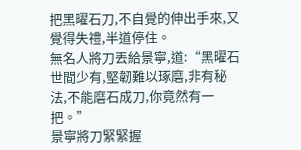把黑曜石刀,不自覺的伸出手來,又覺得失禮,半道停住。
無名人將刀丟給景寧,道:“黑曜石世間少有,堅韌難以琢磨,非有秘法,不能磨石成刀,你竟然有一把。”
景寧將刀緊緊握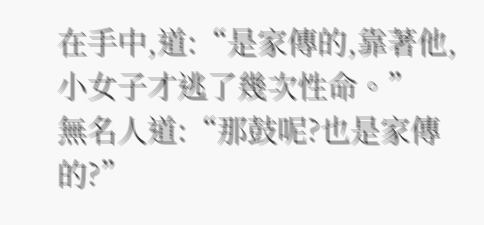在手中,道:“是家傳的,靠著他,小女子才逃了幾次性命。”
無名人道:“那鼓呢?也是家傳的?”